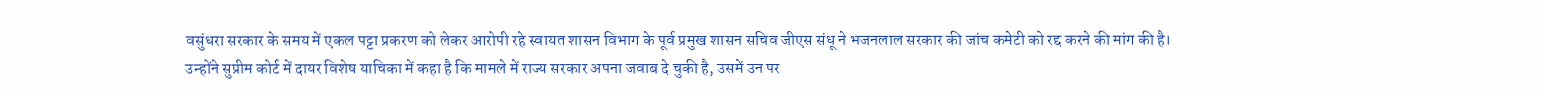वसुंधरा सरकार के समय में एकल पट्टा प्रकरण को लेकर आरोपी रहे स्वायत शासन विभाग के पूर्व प्रमुख शासन सचिव जीएस संधू ने भजनलाल सरकार की जांच कमेटी को रद्द करने की मांग की है।
उन्होंने सुप्रीम कोर्ट में दायर विशेष याचिका में कहा है कि मामले में राज्य सरकार अपना जवाब दे चुकी है, उसमें उन पर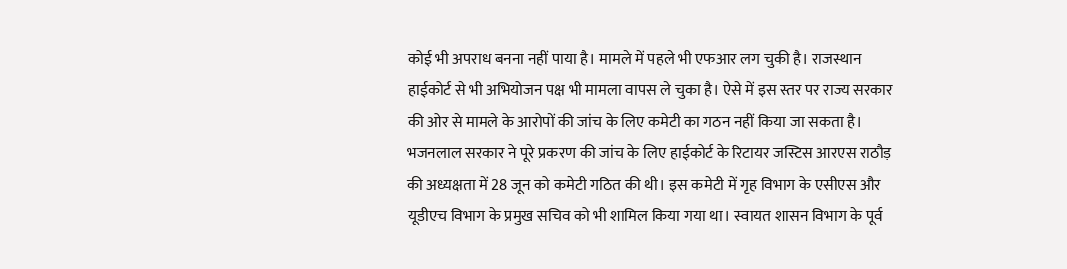कोई भी अपराध बनना नहीं पाया है। मामले में पहले भी एफआर लग चुकी है। राजस्थान हाईकोर्ट से भी अभियोजन पक्ष भी मामला वापस ले चुका है। ऐसे में इस स्तर पर राज्य सरकार की ओर से मामले के आरोपों की जांच के लिए कमेटी का गठन नहीं किया जा सकता है।
भजनलाल सरकार ने पूरे प्रकरण की जांच के लिए हाईकोर्ट के रिटायर जस्टिस आरएस राठौड़ की अध्यक्षता में 28 जून को कमेटी गठित की थी। इस कमेटी में गृह विभाग के एसीएस और यूडीएच विभाग के प्रमुख सचिव को भी शामिल किया गया था। स्वायत शासन विभाग के पूर्व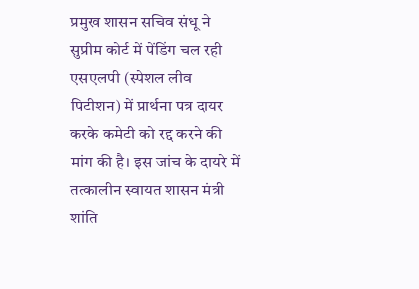प्रमुख शासन सचिव संधू ने सुप्रीम कोर्ट में पेंडिंग चल रही एसएलपी (स्पेशल लीव पिटीशन) में प्रार्थना पत्र दायर करके कमेटी को रद्द करने की मांग की है। इस जांच के दायरे में तत्कालीन स्वायत शासन मंत्री शांति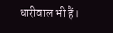धारीवाल भी हैं।